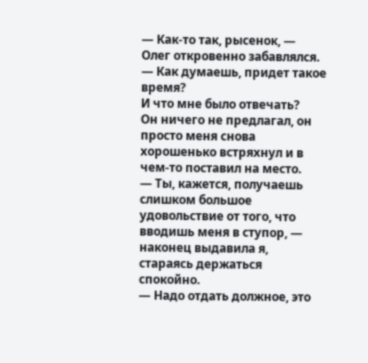— Как-то так, рысенок, — Олег откровенно забавлялся. — Как думаешь, придет такое время?
И что мне было отвечать?
Он ничего не предлагал, он просто меня снова хорошенько встряхнул и в чем-то поставил на место.
— Ты, кажется, получаешь слишком большое удовольствие от того, что вводишь меня в ступор, — наконец выдавила я, стараясь держаться спокойно.
— Надо отдать должное, это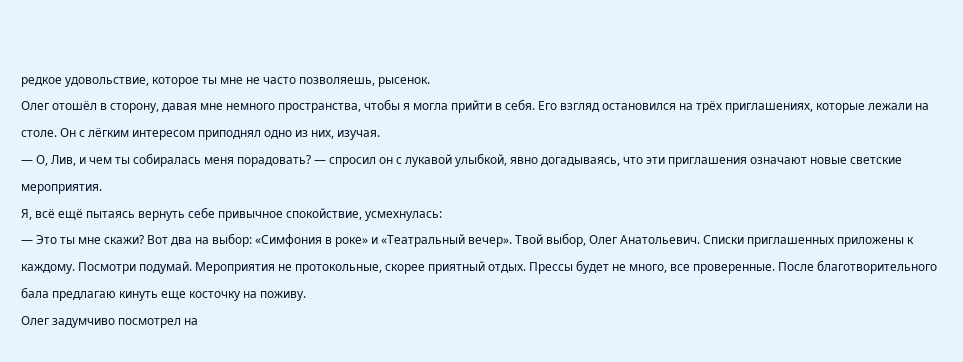редкое удовольствие, которое ты мне не часто позволяешь, рысенок.
Олег отошёл в сторону, давая мне немного пространства, чтобы я могла прийти в себя. Его взгляд остановился на трёх приглашениях, которые лежали на столе. Он с лёгким интересом приподнял одно из них, изучая.
— О, Лив, и чем ты собиралась меня порадовать? — спросил он с лукавой улыбкой, явно догадываясь, что эти приглашения означают новые светские мероприятия.
Я, всё ещё пытаясь вернуть себе привычное спокойствие, усмехнулась:
— Это ты мне скажи? Вот два на выбор: «Симфония в роке» и «Театральный вечер». Твой выбор, Олег Анатольевич. Списки приглашенных приложены к каждому. Посмотри подумай. Мероприятия не протокольные, скорее приятный отдых. Прессы будет не много, все проверенные. После благотворительного бала предлагаю кинуть еще косточку на поживу.
Олег задумчиво посмотрел на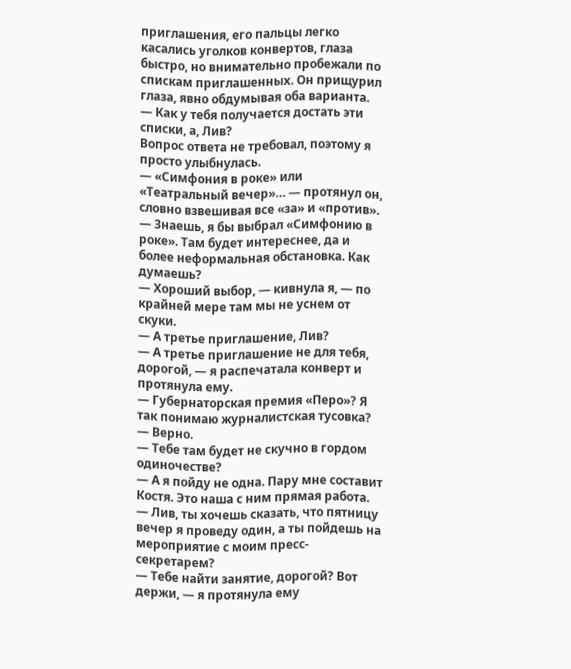приглашения, его пальцы легко касались уголков конвертов, глаза быстро, но внимательно пробежали по спискам приглашенных. Он прищурил глаза, явно обдумывая оба варианта.
— Как у тебя получается достать эти списки, а, Лив?
Вопрос ответа не требовал, поэтому я просто улыбнулась.
— «Симфония в роке» или «Театральный вечер»… — протянул он, словно взвешивая все «за» и «против». — Знаешь, я бы выбрал «Симфонию в роке». Там будет интереснее, да и более неформальная обстановка. Как думаешь?
— Хороший выбор, — кивнула я, — по крайней мере там мы не уснем от скуки.
— А третье приглашение, Лив?
— А третье приглашение не для тебя, дорогой, — я распечатала конверт и протянула ему.
— Губернаторская премия «Перо»? Я так понимаю журналистская тусовка?
— Верно.
— Тебе там будет не скучно в гордом одиночестве?
— А я пойду не одна. Пару мне составит Костя. Это наша с ним прямая работа.
— Лив, ты хочешь сказать, что пятницу вечер я проведу один, а ты пойдешь на мероприятие с моим пресс-секретарем?
— Тебе найти занятие, дорогой? Вот держи, — я протянула ему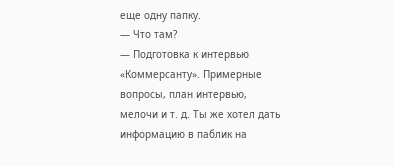еще одну папку.
— Что там?
— Подготовка к интервью «Коммерсанту». Примерные вопросы, план интервью, мелочи и т. д. Ты же хотел дать информацию в паблик на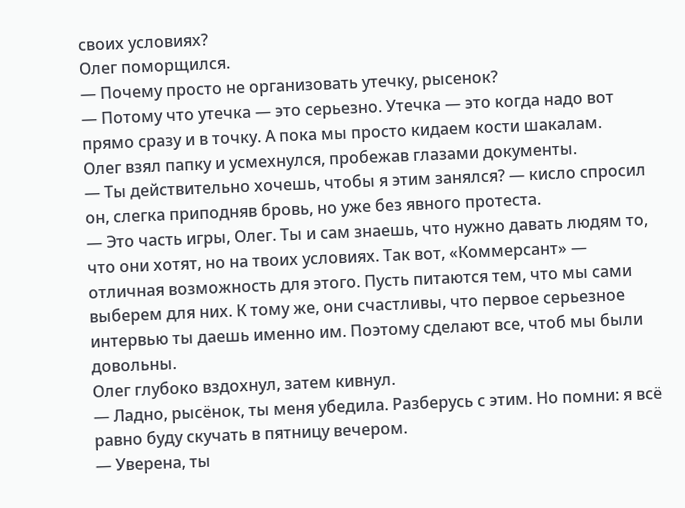своих условиях?
Олег поморщился.
— Почему просто не организовать утечку, рысенок?
— Потому что утечка — это серьезно. Утечка — это когда надо вот прямо сразу и в точку. А пока мы просто кидаем кости шакалам.
Олег взял папку и усмехнулся, пробежав глазами документы.
— Ты действительно хочешь, чтобы я этим занялся? — кисло спросил он, слегка приподняв бровь, но уже без явного протеста.
— Это часть игры, Олег. Ты и сам знаешь, что нужно давать людям то, что они хотят, но на твоих условиях. Так вот, «Коммерсант» — отличная возможность для этого. Пусть питаются тем, что мы сами выберем для них. К тому же, они счастливы, что первое серьезное интервью ты даешь именно им. Поэтому сделают все, чтоб мы были довольны.
Олег глубоко вздохнул, затем кивнул.
— Ладно, рысёнок, ты меня убедила. Разберусь с этим. Но помни: я всё равно буду скучать в пятницу вечером.
— Уверена, ты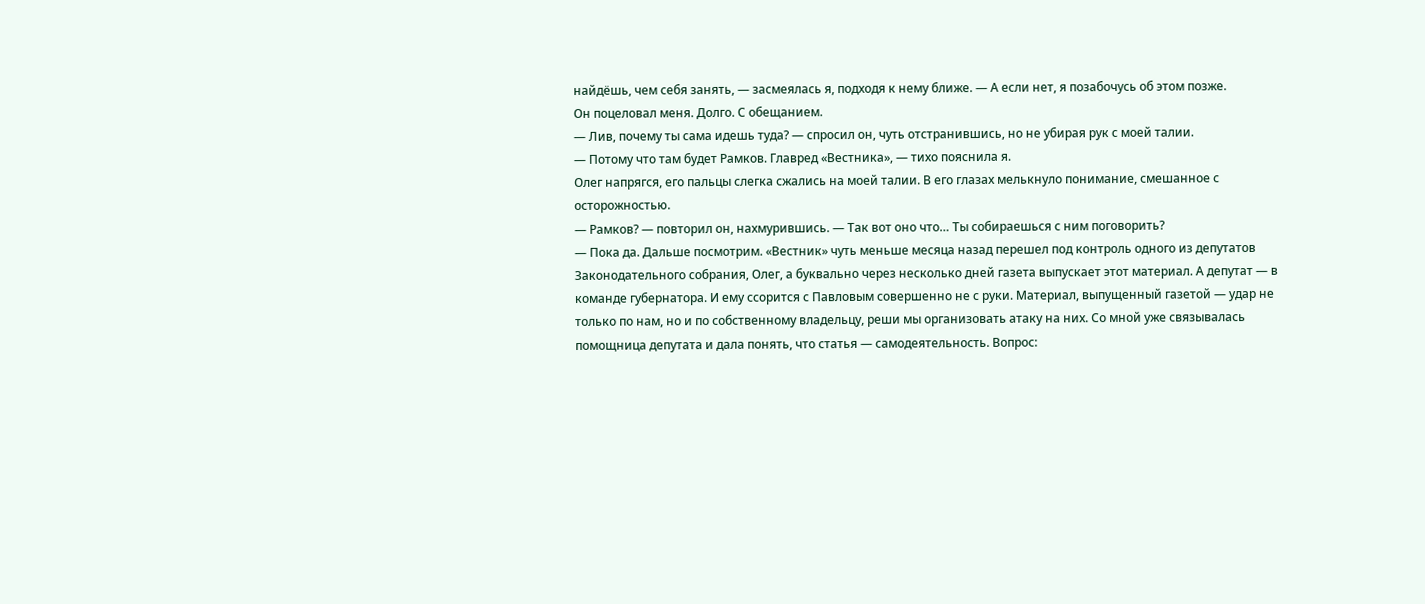найдёшь, чем себя занять, — засмеялась я, подходя к нему ближе. — А если нет, я позабочусь об этом позже.
Он поцеловал меня. Долго. С обещанием.
— Лив, почему ты сама идешь туда? — спросил он, чуть отстранившись, но не убирая рук с моей талии.
— Потому что там будет Рамков. Главред «Вестника», — тихо пояснила я.
Олег напрягся, его пальцы слегка сжались на моей талии. В его глазах мелькнуло понимание, смешанное с осторожностью.
— Рамков? — повторил он, нахмурившись. — Так вот оно что… Ты собираешься с ним поговорить?
— Пока да. Дальше посмотрим. «Вестник» чуть меньше месяца назад перешел под контроль одного из депутатов Законодательного собрания, Олег, а буквально через несколько дней газета выпускает этот материал. А депутат — в команде губернатора. И ему ссорится с Павловым совершенно не с руки. Материал, выпущенный газетой — удар не только по нам, но и по собственному владельцу, реши мы организовать атаку на них. Со мной уже связывалась помощница депутата и дала понять, что статья — самодеятельность. Вопрос: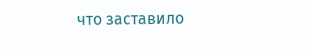что заставило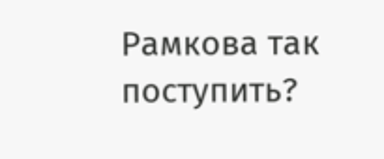Рамкова так поступить?